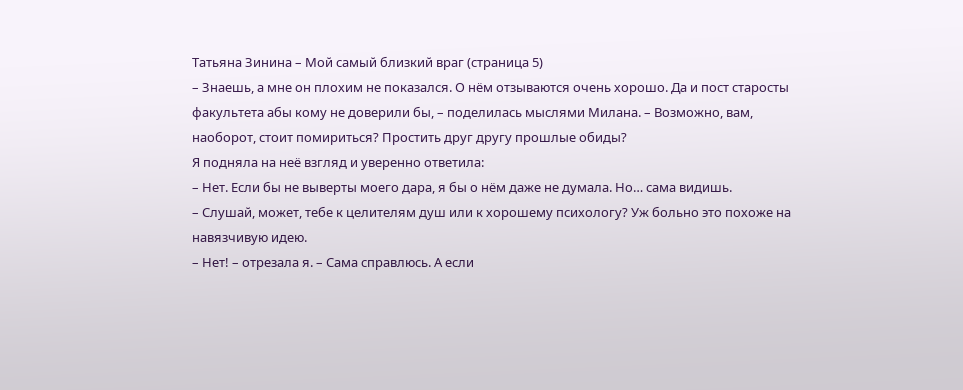Татьяна Зинина – Мой самый близкий враг (страница 5)
– Знаешь, а мне он плохим не показался. О нём отзываются очень хорошо. Да и пост старосты факультета абы кому не доверили бы, – поделилась мыслями Милана. – Возможно, вам, наоборот, стоит помириться? Простить друг другу прошлые обиды?
Я подняла на неё взгляд и уверенно ответила:
– Нет. Если бы не выверты моего дара, я бы о нём даже не думала. Но… сама видишь.
– Слушай, может, тебе к целителям душ или к хорошему психологу? Уж больно это похоже на навязчивую идею.
– Нет! – отрезала я. – Сама справлюсь. А если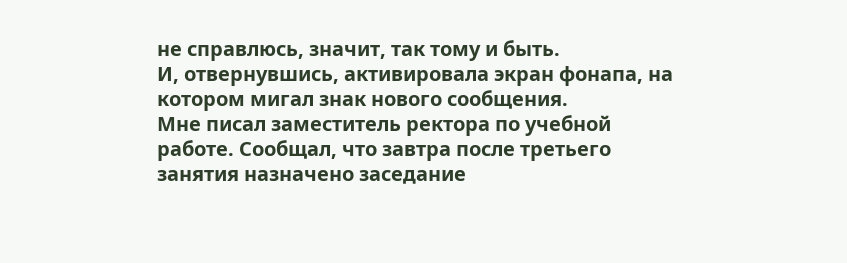не справлюсь, значит, так тому и быть.
И, отвернувшись, активировала экран фонапа, на котором мигал знак нового сообщения.
Мне писал заместитель ректора по учебной работе. Сообщал, что завтра после третьего занятия назначено заседание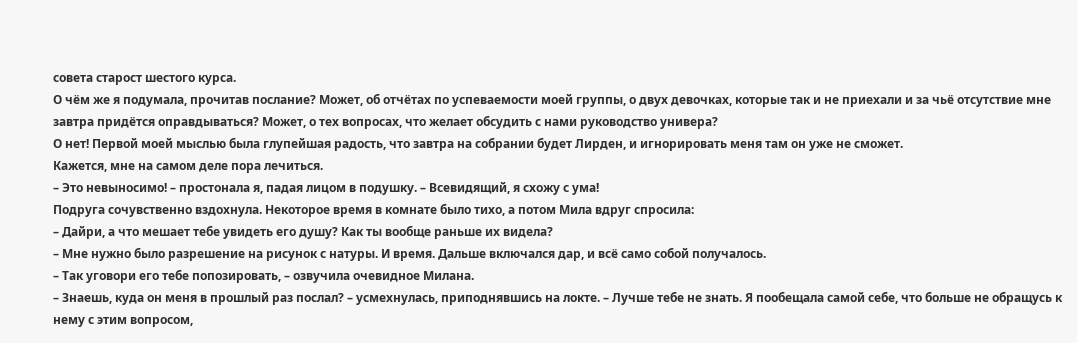совета старост шестого курса.
О чём же я подумала, прочитав послание? Может, об отчётах по успеваемости моей группы, о двух девочках, которые так и не приехали и за чьё отсутствие мне завтра придётся оправдываться? Может, о тех вопросах, что желает обсудить с нами руководство универа?
О нет! Первой моей мыслью была глупейшая радость, что завтра на собрании будет Лирден, и игнорировать меня там он уже не сможет.
Кажется, мне на самом деле пора лечиться.
– Это невыносимо! – простонала я, падая лицом в подушку. – Всевидящий, я схожу с ума!
Подруга сочувственно вздохнула. Некоторое время в комнате было тихо, а потом Мила вдруг спросила:
– Дайри, а что мешает тебе увидеть его душу? Как ты вообще раньше их видела?
– Мне нужно было разрешение на рисунок с натуры. И время. Дальше включался дар, и всё само собой получалось.
– Так уговори его тебе попозировать, – озвучила очевидное Милана.
– Знаешь, куда он меня в прошлый раз послал? – усмехнулась, приподнявшись на локте. – Лучше тебе не знать. Я пообещала самой себе, что больше не обращусь к нему с этим вопросом,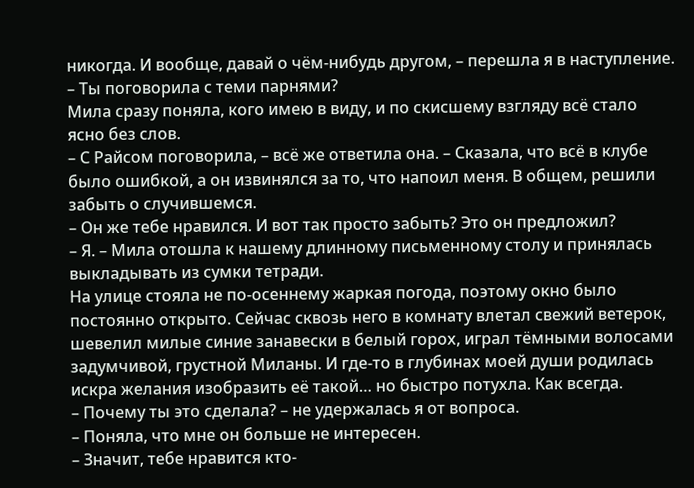никогда. И вообще, давай о чём-нибудь другом, – перешла я в наступление. – Ты поговорила с теми парнями?
Мила сразу поняла, кого имею в виду, и по скисшему взгляду всё стало ясно без слов.
– С Райсом поговорила, – всё же ответила она. – Сказала, что всё в клубе было ошибкой, а он извинялся за то, что напоил меня. В общем, решили забыть о случившемся.
– Он же тебе нравился. И вот так просто забыть? Это он предложил?
– Я. – Мила отошла к нашему длинному письменному столу и принялась выкладывать из сумки тетради.
На улице стояла не по-осеннему жаркая погода, поэтому окно было постоянно открыто. Сейчас сквозь него в комнату влетал свежий ветерок, шевелил милые синие занавески в белый горох, играл тёмными волосами задумчивой, грустной Миланы. И где-то в глубинах моей души родилась искра желания изобразить её такой… но быстро потухла. Как всегда.
– Почему ты это сделала? – не удержалась я от вопроса.
– Поняла, что мне он больше не интересен.
– Значит, тебе нравится кто-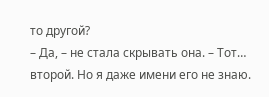то другой?
– Да, – не стала скрывать она. – Тот… второй. Но я даже имени его не знаю.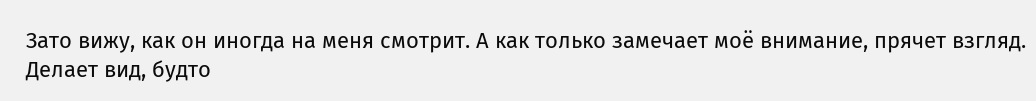Зато вижу, как он иногда на меня смотрит. А как только замечает моё внимание, прячет взгляд. Делает вид, будто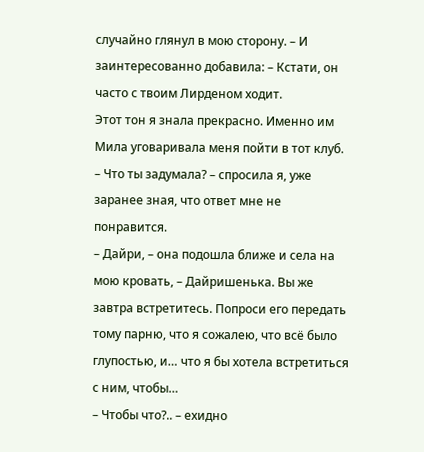случайно глянул в мою сторону. – И заинтересованно добавила: – Кстати, он часто с твоим Лирденом ходит.
Этот тон я знала прекрасно. Именно им Мила уговаривала меня пойти в тот клуб.
– Что ты задумала? – спросила я, уже заранее зная, что ответ мне не понравится.
– Дайри, – она подошла ближе и села на мою кровать, – Дайришенька. Вы же завтра встретитесь. Попроси его передать тому парню, что я сожалею, что всё было глупостью, и… что я бы хотела встретиться с ним, чтобы…
– Чтобы что?.. – ехидно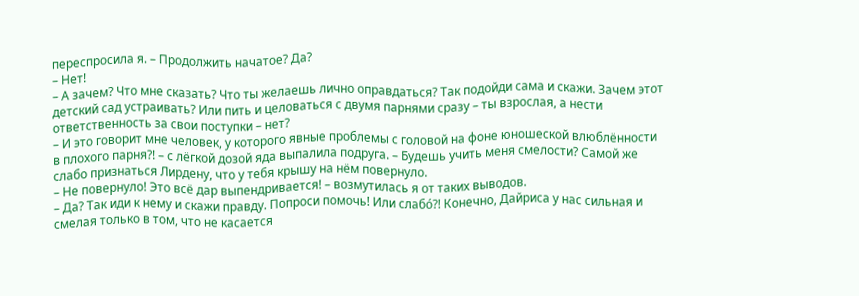переспросила я. – Продолжить начатое? Да?
– Нет!
– А зачем? Что мне сказать? Что ты желаешь лично оправдаться? Так подойди сама и скажи. Зачем этот детский сад устраивать? Или пить и целоваться с двумя парнями сразу – ты взрослая, а нести ответственность за свои поступки – нет?
– И это говорит мне человек, у которого явные проблемы с головой на фоне юношеской влюблённости в плохого парня?! – с лёгкой дозой яда выпалила подруга. – Будешь учить меня смелости? Самой же слабо признаться Лирдену, что у тебя крышу на нём повернуло.
– Не повернуло! Это всё дар выпендривается! – возмутилась я от таких выводов.
– Да? Так иди к нему и скажи правду. Попроси помочь! Или слабо́?! Конечно, Дайриса у нас сильная и смелая только в том, что не касается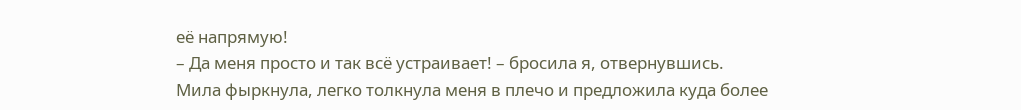её напрямую!
– Да меня просто и так всё устраивает! – бросила я, отвернувшись.
Мила фыркнула, легко толкнула меня в плечо и предложила куда более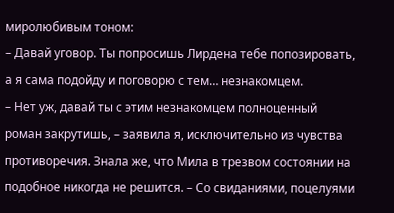миролюбивым тоном:
– Давай уговор. Ты попросишь Лирдена тебе попозировать, а я сама подойду и поговорю с тем… незнакомцем.
– Нет уж, давай ты с этим незнакомцем полноценный роман закрутишь, – заявила я, исключительно из чувства противоречия. Знала же, что Мила в трезвом состоянии на подобное никогда не решится. – Со свиданиями, поцелуями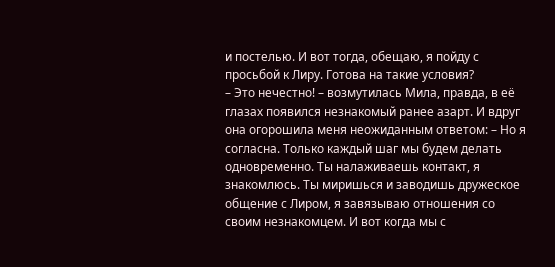и постелью. И вот тогда, обещаю, я пойду с просьбой к Лиру. Готова на такие условия?
– Это нечестно! – возмутилась Мила, правда, в её глазах появился незнакомый ранее азарт. И вдруг она огорошила меня неожиданным ответом: – Но я согласна. Только каждый шаг мы будем делать одновременно. Ты налаживаешь контакт, я знакомлюсь. Ты миришься и заводишь дружеское общение с Лиром, я завязываю отношения со своим незнакомцем. И вот когда мы с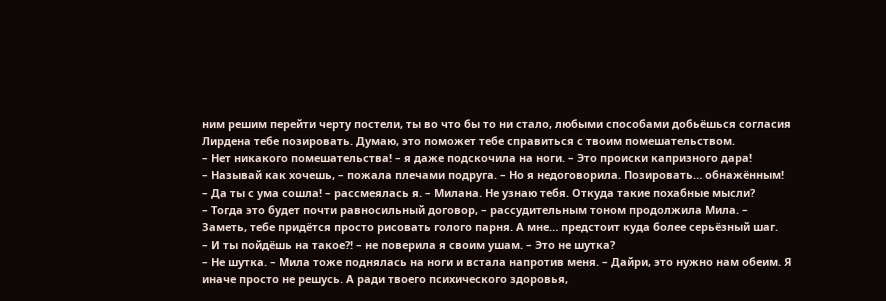ним решим перейти черту постели, ты во что бы то ни стало, любыми способами добьёшься согласия Лирдена тебе позировать. Думаю, это поможет тебе справиться с твоим помешательством.
– Нет никакого помешательства! – я даже подскочила на ноги. – Это происки капризного дара!
– Называй как хочешь, – пожала плечами подруга. – Но я недоговорила. Позировать… обнажённым!
– Да ты с ума сошла! – рассмеялась я. – Милана. Не узнаю тебя. Откуда такие похабные мысли?
– Тогда это будет почти равносильный договор, – рассудительным тоном продолжила Мила. – Заметь, тебе придётся просто рисовать голого парня. А мне… предстоит куда более серьёзный шаг.
– И ты пойдёшь на такое?! – не поверила я своим ушам. – Это не шутка?
– Не шутка. – Мила тоже поднялась на ноги и встала напротив меня. – Дайри, это нужно нам обеим. Я иначе просто не решусь. А ради твоего психического здоровья,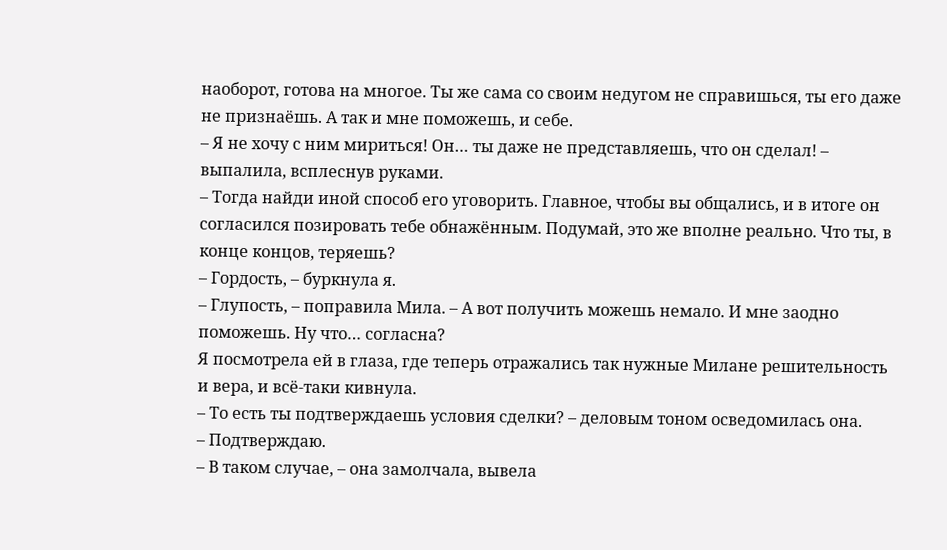наоборот, готова на многое. Ты же сама со своим недугом не справишься, ты его даже не признаёшь. А так и мне поможешь, и себе.
– Я не хочу с ним мириться! Он… ты даже не представляешь, что он сделал! – выпалила, всплеснув руками.
– Тогда найди иной способ его уговорить. Главное, чтобы вы общались, и в итоге он согласился позировать тебе обнажённым. Подумай, это же вполне реально. Что ты, в конце концов, теряешь?
– Гордость, – буркнула я.
– Глупость, – поправила Мила. – А вот получить можешь немало. И мне заодно поможешь. Ну что… согласна?
Я посмотрела ей в глаза, где теперь отражались так нужные Милане решительность и вера, и всё-таки кивнула.
– То есть ты подтверждаешь условия сделки? – деловым тоном осведомилась она.
– Подтверждаю.
– В таком случае, – она замолчала, вывела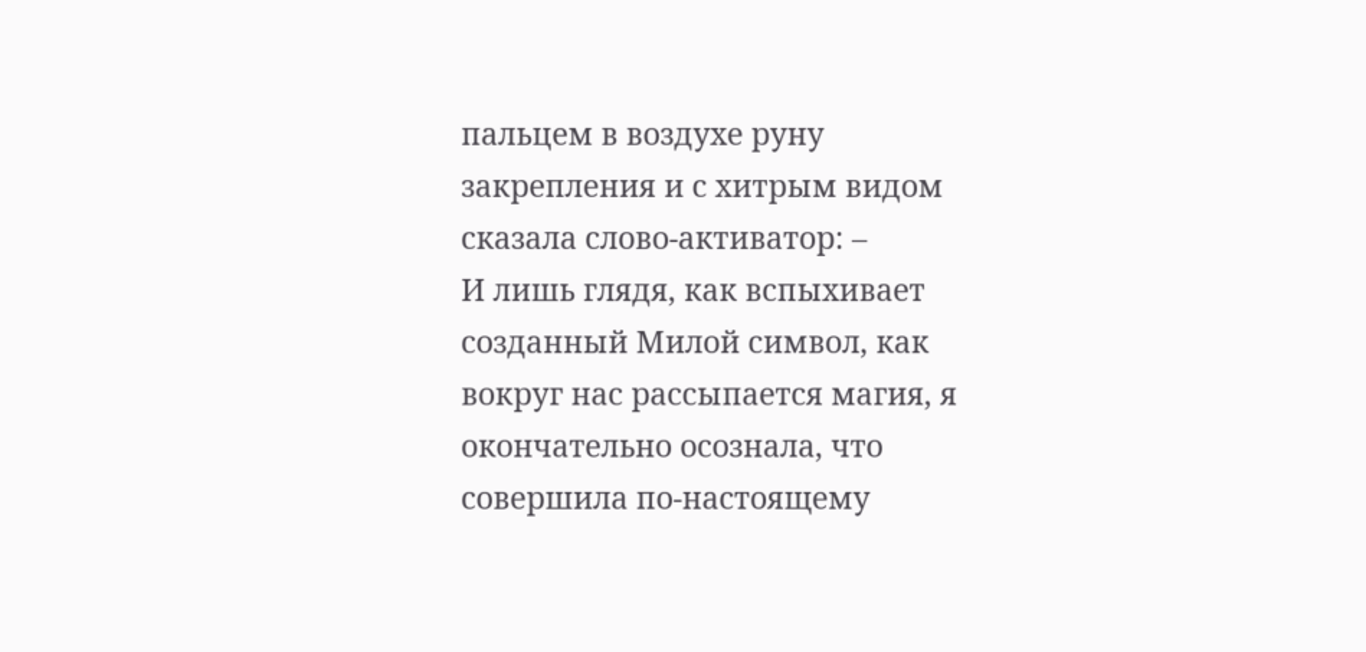пальцем в воздухе руну закрепления и с хитрым видом сказала слово-активатор: –
И лишь глядя, как вспыхивает созданный Милой символ, как вокруг нас рассыпается магия, я окончательно осознала, что совершила по-настоящему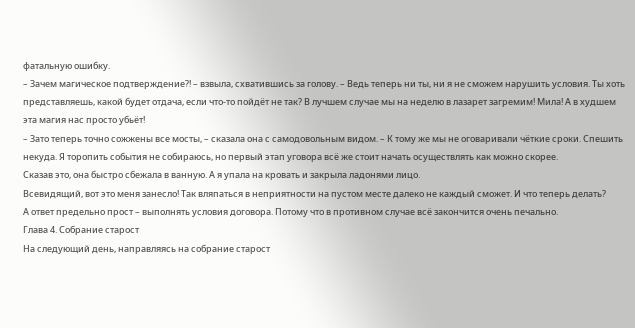фатальную ошибку.
– Зачем магическое подтверждение?! – взвыла, схватившись за голову. – Ведь теперь ни ты, ни я не сможем нарушить условия. Ты хоть представляешь, какой будет отдача, если что-то пойдёт не так? В лучшем случае мы на неделю в лазарет загремим! Мила! А в худшем эта магия нас просто убьёт!
– Зато теперь точно сожжены все мосты, – сказала она с самодовольным видом. – К тому же мы не оговаривали чёткие сроки. Спешить некуда. Я торопить события не собираюсь, но первый этап уговора всё же стоит начать осуществлять как можно скорее.
Сказав это, она быстро сбежала в ванную. А я упала на кровать и закрыла ладонями лицо.
Всевидящий, вот это меня занесло! Так вляпаться в неприятности на пустом месте далеко не каждый сможет. И что теперь делать?
А ответ предельно прост – выполнять условия договора. Потому что в противном случае всё закончится очень печально.
Глава 4. Собрание старост
На следующий день, направляясь на собрание старост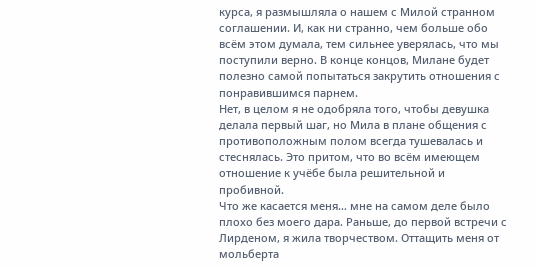курса, я размышляла о нашем с Милой странном соглашении. И, как ни странно, чем больше обо всём этом думала, тем сильнее уверялась, что мы поступили верно. В конце концов, Милане будет полезно самой попытаться закрутить отношения с понравившимся парнем.
Нет, в целом я не одобряла того, чтобы девушка делала первый шаг, но Мила в плане общения с противоположным полом всегда тушевалась и стеснялась. Это притом, что во всём имеющем отношение к учёбе была решительной и пробивной.
Что же касается меня… мне на самом деле было плохо без моего дара. Раньше, до первой встречи с Лирденом, я жила творчеством. Оттащить меня от мольберта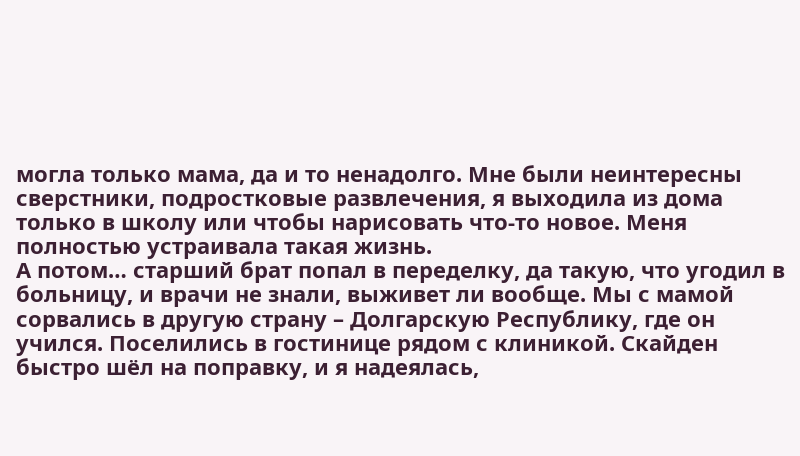могла только мама, да и то ненадолго. Мне были неинтересны сверстники, подростковые развлечения, я выходила из дома только в школу или чтобы нарисовать что-то новое. Меня полностью устраивала такая жизнь.
А потом… старший брат попал в переделку, да такую, что угодил в больницу, и врачи не знали, выживет ли вообще. Мы с мамой сорвались в другую страну – Долгарскую Республику, где он учился. Поселились в гостинице рядом с клиникой. Скайден быстро шёл на поправку, и я надеялась,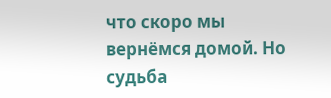что скоро мы вернёмся домой. Но судьба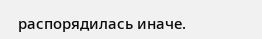распорядилась иначе.